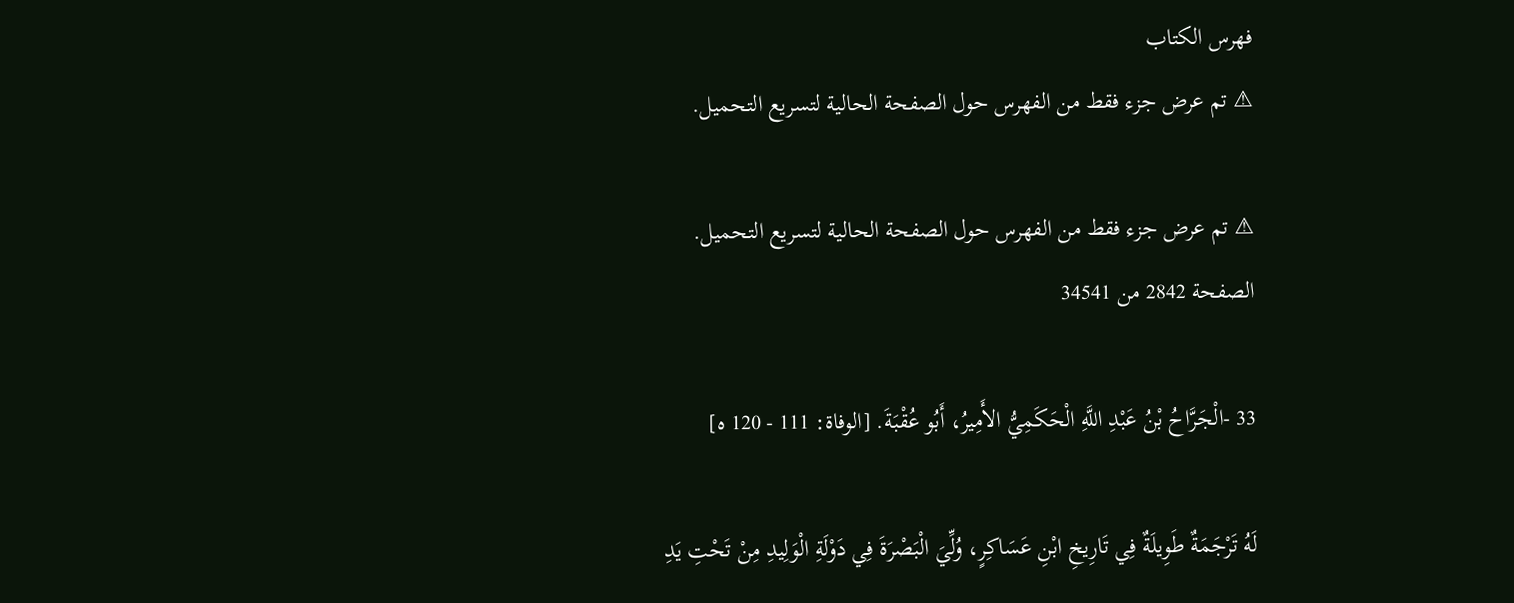فهرس الكتاب
⚠ تم عرض جزء فقط من الفهرس حول الصفحة الحالية لتسريع التحميل.

⚠ تم عرض جزء فقط من الفهرس حول الصفحة الحالية لتسريع التحميل.
الصفحة 2842 من 34541

33 -الْجَرَّاحُ بْنُ عَبْدِ اللَّهِ الْحَكَمِيُّ الأَمِيرُ، أَبُو عُقْبَةَ. [الوفاة: 111 - 120 ه]

لَهُ تَرْجَمَةٌ طَوِيلَةٌ فِي تَارِيخِ ابْنِ عَسَاكِرٍ، وُلِّيَ الْبَصْرَةَ فِي دَوْلَةِ الْوَلِيدِ مِنْ تَحْتِ يَدِ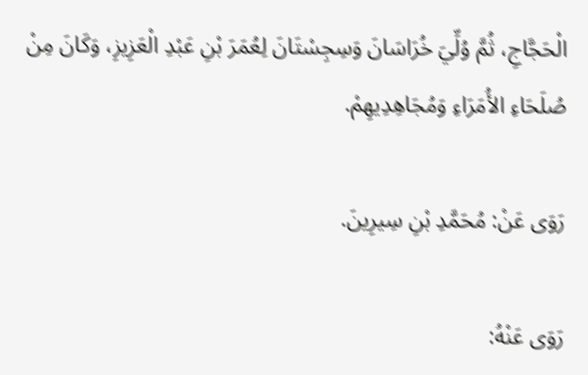الْحَجَّاجِ، ثُمَّ وُلِّيَ خُرَاسَانَ وَسِجِسْتَانَ لِعُمَرَ بْنِ عَبْدِ الْعَزِيزِ، وَكَانَ مِنْ صُلَحَاءِ الأُمَرَاءِ وَمُجَاهِدِيهِمْ.

رَوَى عَنْ: مُحَمَّدِ بْنِ سِيرِينَ.

رَوَى عَنْهُ: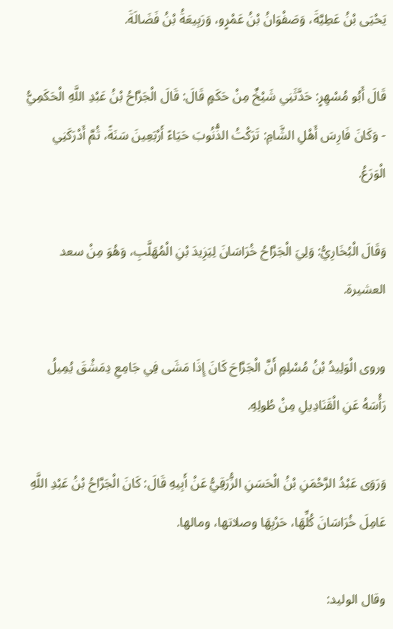يَحْيَى بْنُ عَطِيَّةَ، وَصَفْوَانُ بْنُ عَمْرٍو، وَرَبِيعَةُ بْنُ فَضَالَةَ.

قَالَ أَبُو مُسْهِرٍ: حَدَّثَنِي شَيْخٌ مِنْ حَكَمٍ قَالَ: قَالَ الْجَرَّاحُ بْنُ عَبْدِ اللَّهِ الْحَكَمِيُّ - وَكَانَ فَارِسَ أَهْلِ الشَّامِ: تَرَكْتُ الذُّنُوبَ حَيَاءً أَرْبَعِينَ سَنَةً، ثُمَّ أَدْرَكَنِي الْوَرَعُ.

وَقَالَ الْبُخَارِيُّ: وَلِيَ الْجَرَّاحُ خُرَاسَانَ لِيَزِيدَ بْنِ الْمُهَلَّبِ، وَهُوَ مِنْ سعد العشيرة.

وروى الْوَلِيدُ بْنُ مُسْلِمٍ أَنَّ الْجَرَّاحَ كَانَ إِذَا مَشَى فِي جَامِعِ دِمَشْقَ يُمِيلُ رَأْسَهُ عَنِ الْقَنَادِيلِ مِنْ طُولِهِ.

وَرَوَى عَبْدُ الرَّحْمَنِ بْنُ الْحَسَنِ الزُّرَقِيُّ عَنْ أَبِيهِ قَالَ: كَانَ الْجَرَّاحُ بْنُ عَبْدِ اللَّهِ عَامِلَ خُرَاسَانَ كُلِّهَا، حَرْبِهَا وصلاتها، ومالها.

وقال الوليد: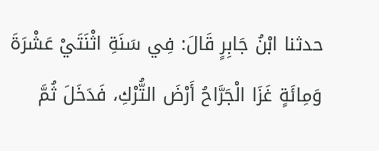حدثنا ابْنُ جَابِرٍ قَالَ: فِي سَنَةِ اثْنَتَيْ عَشْرَةَ وَمِائَةٍ غَزَا الْجَرَّاحُ أَرْضَ التُّرْكِ، فَدَخَلَ ثُمَّ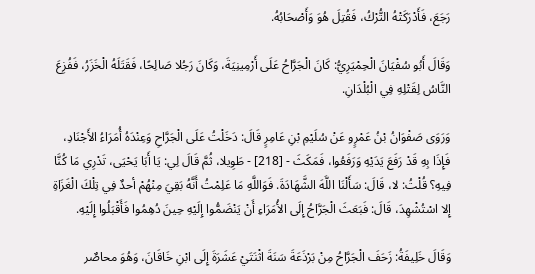رَجَعَ، فَأَدْرَكَتْهُ التُّرْكُ، فَقُتِلَ هُوَ وَأَصْحَابُهُ.

وَقَالَ أَبُو سُفْيَانَ الْحِمْيَرِيُّ: كَانَ الْجَرَّاحُ عَلَى أَرْمِينِيَةَ، وَكَانَ رَجُلا صَالِحًا، فَقَتَلَهُ الْخَزَرُ، فَفُزِعَ النَّاسُ لِقَتْلِهِ فِي الْبُلْدَانِ.

وَرَوَى صَفْوَانُ بْنُ عَمْرٍو عَنْ سُلَيْمِ بْنِ عَامِرٍ قَالَ: دَخَلْتُ عَلَى الْجَرَّاحِ وَعِنْدَهُ أُمَرَاءُ الأَجْنَادِ، فَإِذَا بِهِ قَدْ رَفَعَ يَدَيْهِ وَرَفَعُوا، فَمَكَثَ - [218] - طَوِيلا، ثُمَّ قَالَ لِي: يَا أَبَا يَحْيَى، تَدْرِي مَا كُنَّا فِيهِ؟ قُلْتُ: لا، قَالَ: سَأَلْنَا اللَّهَ الشَّهَادَةَ. فَوَاللَّهِ مَا عَلِمْتُ أَنَّهُ بَقِيَ مِنْهُمْ أحدٌ فِي تِلْكَ الْغَزَاةِ إِلا اسْتُشْهِدَ، قَالَ: فَبَعَثَ الْجَرَّاحُ إِلَى الأُمَرَاءِ أَنْ يَنْضَمُّوا إِلَيْهِ حِينَ دُهِمُوا فَأَقْبَلُوا إِلَيْهِ.

وَقَالَ خَلِيفَةُ: زَحَفَ الْجَرَّاحُ مِنْ بَرْذَعَةَ سَنَةَ اثْنَتَيْ عَشَرَةَ إِلَى ابْنِ خَاقَانَ، وَهُوَ محاصٌر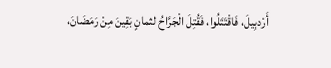أَرْدبِيلَ، فَاقْتَتَلُوا، فَقُتِلَ الْجَرَّاحُ لثمانٍ بَقِينَ مِنْ رَمَضَانَ،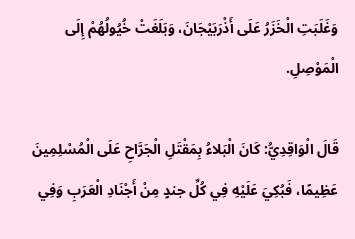وَغَلَبَتِ الْخَزَرُ عَلَى أَذْرَبَيْجَانَ، وَبَلَغَتْ خُيُولُهُمْ إِلَى الْمَوْصِلِ.

قَالَ الْوَاقِدِيُّ: كَانَ الْبَلاءُ بِمَقْتَلِ الْجَرَّاحِ عَلَى الْمُسْلِمِينَ عَظِيمًا، فَبُكِيَ عَلَيْهِ فِي كُلِّ جندٍ مِنْ أَجْنَادِ الْعَرَبِ وَفِي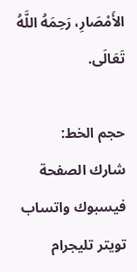الأَمْصَارِ، رَحِمَهُ اللَّهُ تَعَالَى.

حجم الخط:
شارك الصفحة
فيسبوك واتساب تويتر تليجرام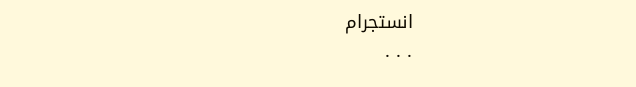انستجرام
. . .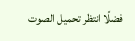فضلًا انتظر تحميل الصوت